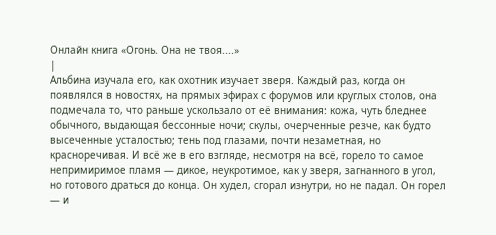Онлайн книга «Огонь. Она не твоя....»
|
Альбина изучала его, как охотник изучает зверя. Каждый раз, когда он появлялся в новостях, на прямых эфирах с форумов или круглых столов, она подмечала то, что раньше ускользало от её внимания: кожа, чуть бледнее обычного, выдающая бессонные ночи; скулы, очерченные резче, как будто высеченные усталостью; тень под глазами, почти незаметная, но красноречивая. И всё же в его взгляде, несмотря на всё, горело то самое непримиримое пламя — дикое, неукротимое, как у зверя, загнанного в угол, но готового драться до конца. Он худел, сгорал изнутри, но не падал. Он горел — и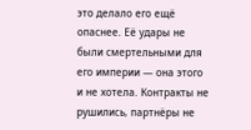это делало его ещё опаснее. Её удары не были смертельными для его империи — она этого и не хотела. Контракты не рушились, партнёры не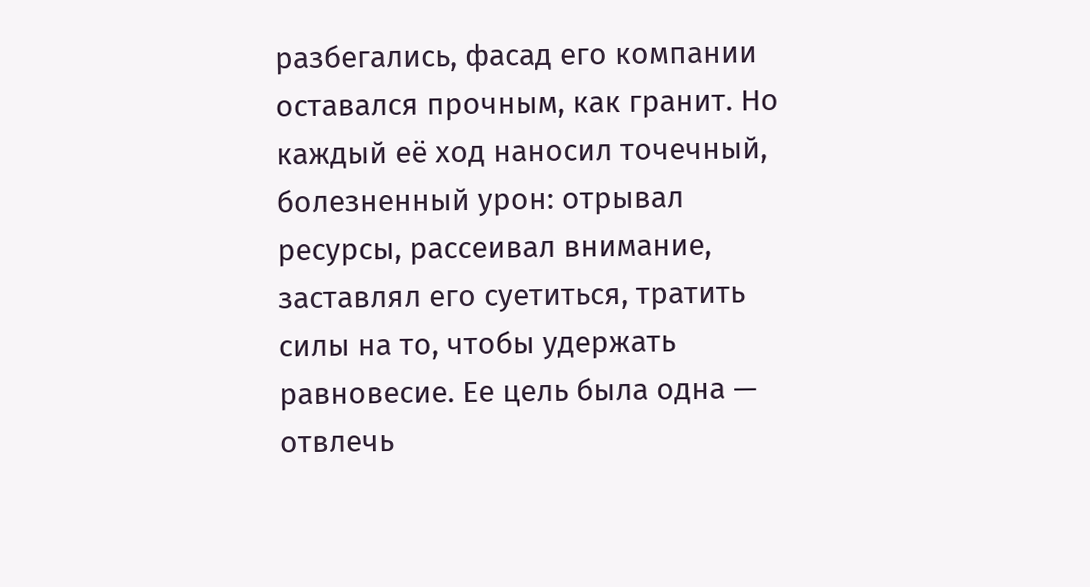разбегались, фасад его компании оставался прочным, как гранит. Но каждый её ход наносил точечный, болезненный урон: отрывал ресурсы, рассеивал внимание, заставлял его суетиться, тратить силы на то, чтобы удержать равновесие. Ее цель была одна — отвлечь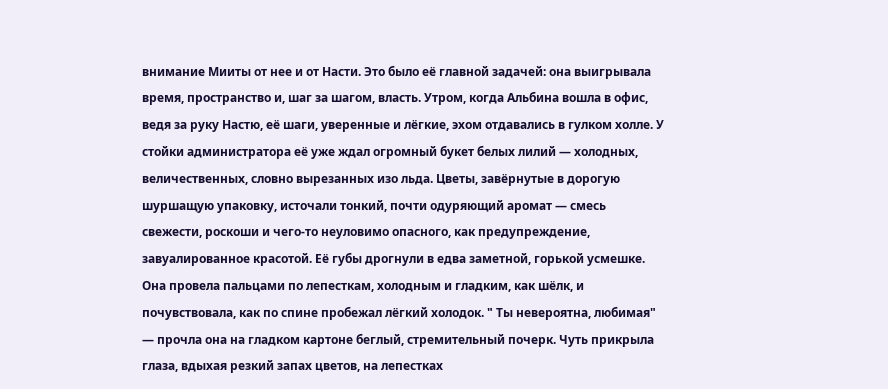внимание Мииты от нее и от Насти. Это было её главной задачей: она выигрывала время, пространство и, шаг за шагом, власть. Утром, когда Альбина вошла в офис, ведя за руку Настю, её шаги, уверенные и лёгкие, эхом отдавались в гулком холле. У стойки администратора её уже ждал огромный букет белых лилий — холодных, величественных, словно вырезанных изо льда. Цветы, завёрнутые в дорогую шуршащую упаковку, источали тонкий, почти одуряющий аромат — смесь свежести, роскоши и чего-то неуловимо опасного, как предупреждение, завуалированное красотой. Её губы дрогнули в едва заметной, горькой усмешке. Она провела пальцами по лепесткам, холодным и гладким, как шёлк, и почувствовала, как по спине пробежал лёгкий холодок. " Ты невероятна, любимая" — прочла она на гладком картоне беглый, стремительный почерк. Чуть прикрыла глаза, вдыхая резкий запах цветов, на лепестках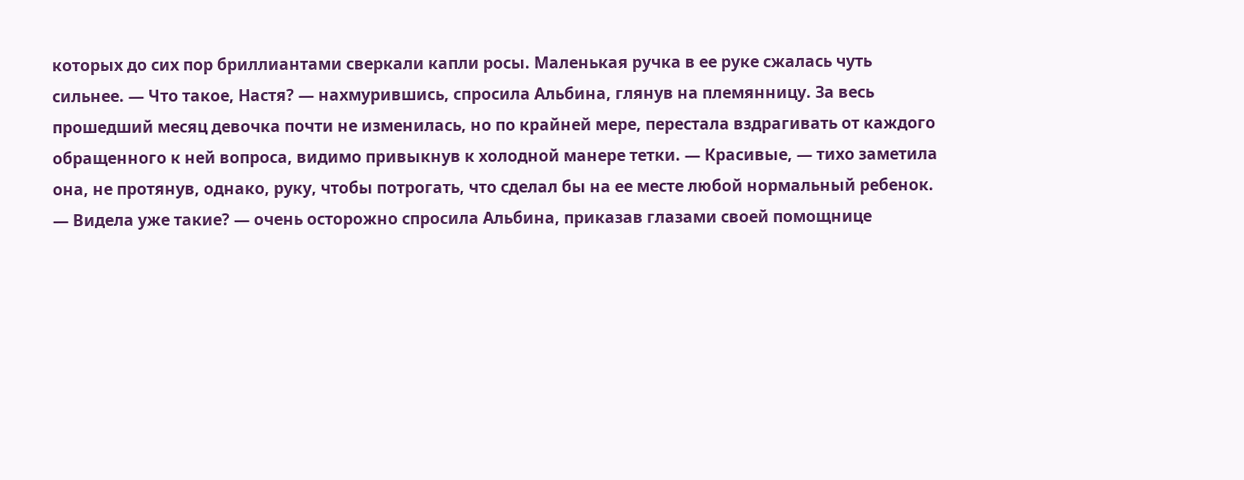которых до сих пор бриллиантами сверкали капли росы. Маленькая ручка в ее руке сжалась чуть сильнее. — Что такое, Настя? — нахмурившись, спросила Альбина, глянув на племянницу. За весь прошедший месяц девочка почти не изменилась, но по крайней мере, перестала вздрагивать от каждого обращенного к ней вопроса, видимо привыкнув к холодной манере тетки. — Красивые, — тихо заметила она, не протянув, однако, руку, чтобы потрогать, что сделал бы на ее месте любой нормальный ребенок. — Видела уже такие? — очень осторожно спросила Альбина, приказав глазами своей помощнице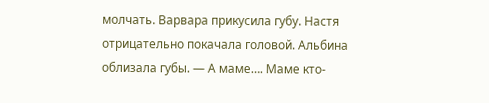молчать. Варвара прикусила губу. Настя отрицательно покачала головой. Альбина облизала губы. — А маме…. Маме кто-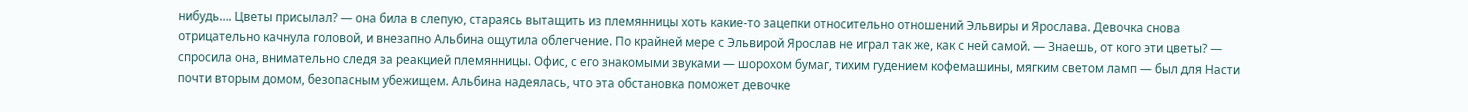нибудь…. Цветы присылал? — она била в слепую, стараясь вытащить из племянницы хоть какие-то зацепки относительно отношений Эльвиры и Ярослава. Девочка снова отрицательно качнула головой, и внезапно Альбина ощутила облегчение. По крайней мере с Эльвирой Ярослав не играл так же, как с ней самой. — Знаешь, от кого эти цветы? — спросила она, внимательно следя за реакцией племянницы. Офис, с его знакомыми звуками — шорохом бумаг, тихим гудением кофемашины, мягким светом ламп — был для Насти почти вторым домом, безопасным убежищем. Альбина надеялась, что эта обстановка поможет девочке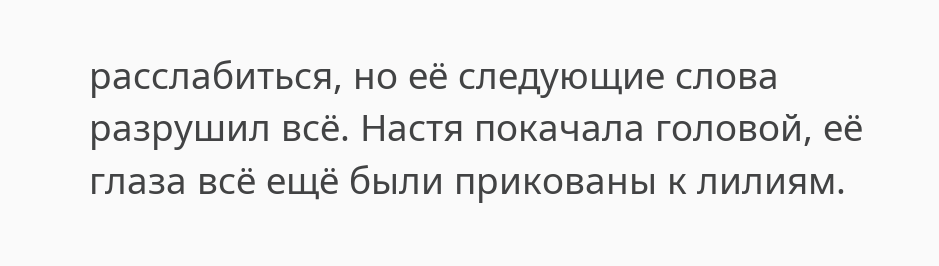расслабиться, но её следующие слова разрушил всё. Настя покачала головой, её глаза всё ещё были прикованы к лилиям.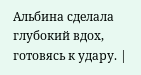Альбина сделала глубокий вдох, готовясь к удару. |